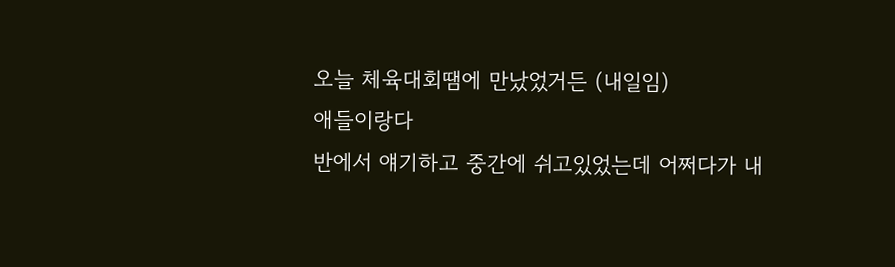오늘 체육대회땜에 만났었거든 (내일임)
애들이랑다
반에서 얘기하고 중간에 쉬고있었는데 어쩌다가 내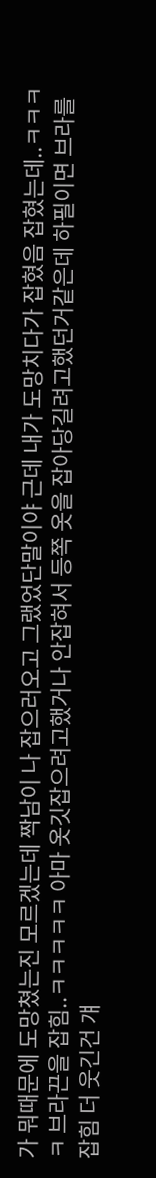가 뭐때문에 도망쳤는진 모르겠는데 짝남이 나 잡으러오고 그랬었단말이야 근데 내가 도망치다가 잡혔음 잡혔는데..ㅋㅋㅋㅋ 브라끈을 잡힘..ㅋㅋㅋㅋㅋ 아마 옷깃잡으려고했거나 안잡혀서 등쪽 옷을 잡아당길려고했던거같은데 하필이면 브라를잡힘 더 웃긴건 걔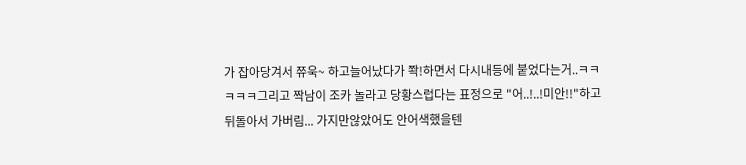가 잡아당겨서 쮸욱~ 하고늘어났다가 쫙!하면서 다시내등에 붙었다는거..ㅋㅋㅋㅋㅋ그리고 짝남이 조카 놀라고 당황스럽다는 표정으로 "어..!..!미안!!"하고 뒤돌아서 가버림... 가지만않았어도 안어색했을텐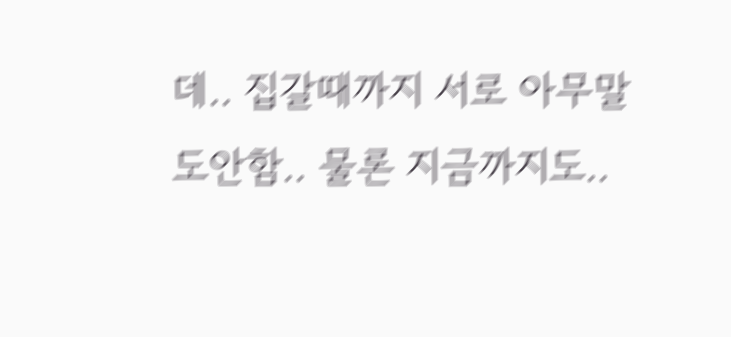데.. 집갈때까지 서로 아무말도안함.. 물론 지금까지도..